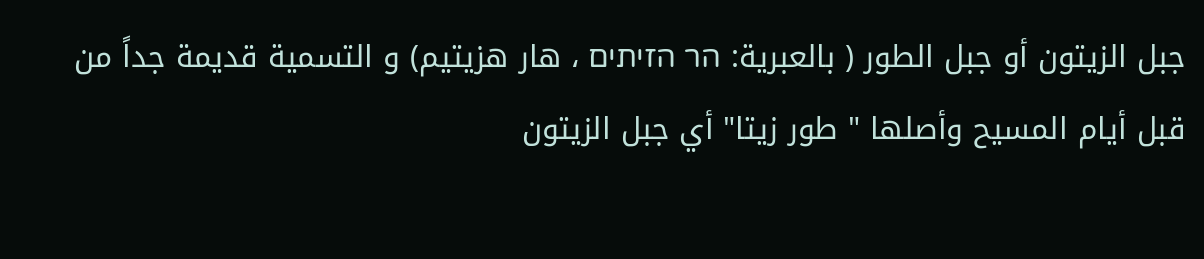جبل الزيتون أو جبل الطور ( بالعبرية: הר הזיתים ، هار هزيتيم) و التسمية قديمة جداً من قبل أيام المسيح وأصلها " طور زيتا" أي جبل الزيتون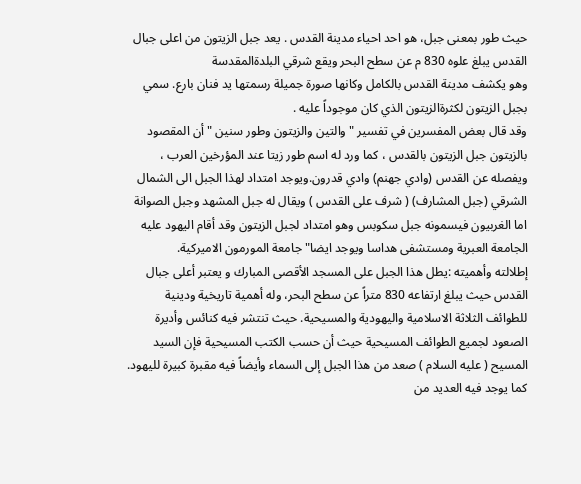حيث طور بمعنى جبل، هو احد احياء مدينة القدس . يعد جبل الزيتون من اعلى جبال القدس يبلغ علوه 830 م عن سطح البحر ويقع شرقي البلدةالمقدسة
وهو يكشف مدينة القدس بالكامل وكانها صورة جميلة رسمتها يد فنان بارع. سمي بجبل الزيتون لكثرةالزيتون الذي كان موجوداً عليه .
وقد قال بعض المفسرين في تفسير " والتين والزيتون وطور سنين " أن المقصود بالزيتون جبل الزيتون بالقدس ، كما ورد له اسم طور زيتا عند المؤرخين العرب ، ويفصله عن القدس (وادي جهنم) وادي قدرون.ويوجد امتداد لهذا الجبل الى الشمال الشرقي (جبل المشارف) ( شرف على القدس ) ويقال له جبل المشهد وجبل الصوانة اما الغربيون فيسمونه جبل سكوبس وهو امتداد لجبل الزيتون وقد أقام اليهود عليه الجامعة العبرية ومستشفى هداسا ويوجد ايضا" جامعة المورمون الاميركية.
إطلالته وأهميته :يطل هذا الجبل على المسجد الأقصى المبارك و يعتبر أعلى جبال القدس حيث يبلغ ارتفاعه 830 متراً عن سطح البحر، وله أهمية تاريخية ودينية للطوائف الثلاثة الاسلامية واليهودية والمسيحية. حيث تنتشر فيه كنائس وأديرة الصعود لجميع الطوائف المسيحية حيث أن حسب الكتب المسيحية فإن السيد المسيح ( عليه السلام ) صعد من هذا الجبل إلى السماء وأيضاً فيه مقبرة كبيرة لليهود. كما يوجد فيه العديد من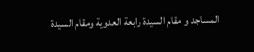المساجد و مقام السيدة رابعة العدوية ومقام السيدة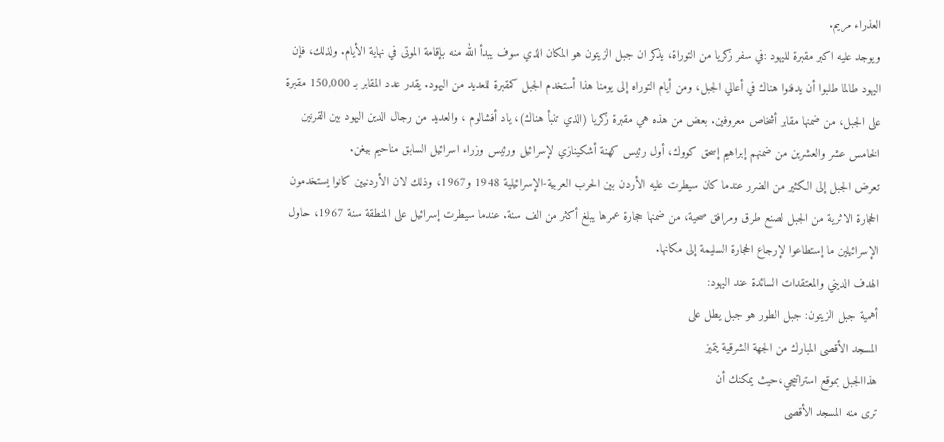العذراء مريم.
ويوجد عليه اكبر مقبرة لليهود :في سفر زكريا من التوراة، يذكر ان جبل الزيتون هو المكان الذي سوف يبدأ الله منه بإقامة الموتى في نهاية الأيام. ولذلك، فإن اليهود طالما طلبوا أن يدفنوا هناك في أعالي الجبل، ومن أيام التوراه إلى يومنا هذا أستخدم الجبل كمقبرة للعديد من اليهود. يقدر عدد المقابر بـ 150,000 مقبرة على الجبل، من ضمنها مقابر أشخاص معروفين. بعض من هذه هي مقبرة زكريا (الذي تنبأ هناك)، ياد أفشالوم ، والعديد من رجال الدين اليهود بين القرنين الخامس عشر والعشرين من ضمنهم إبراهيم إسحق كووك، أول رئيس كهنة أشكينازي لإسرائيل ورئيس وزراء اسرائيل السابق مناحيم بيغن.
تعرض الجبل إلى الكثير من الضرر عندما كان سيطرت عليه الأردن بين الحرب العربية-الإسرائيلية 1948 و1967، وذلك لان الأردنيين كانوا يستخدمون الحجارة الاثرية من الجبل لصنع طرق ومرافق صحية، من ضمنها حجارة عمرها يبلغ أكثر من الف سنة. عندما سيطرت إسرائيل على المنطقة سنة 1967، حاول الإسرائيلين ما إستطاعوا لإرجاع الحجارة السليمة إلى مكانها.
الهدف الديني والمعتقدات السائدة عند اليهود:
أهمية جبل الزيتون: جبل الطور هو جبل يطل على
المسجد الأقصى المبارك من الجهة الشرقية يتميز
هذاالجبل بموقع استراتيجي،حيث يمكنك أن
ترى منه المسجد الأقصى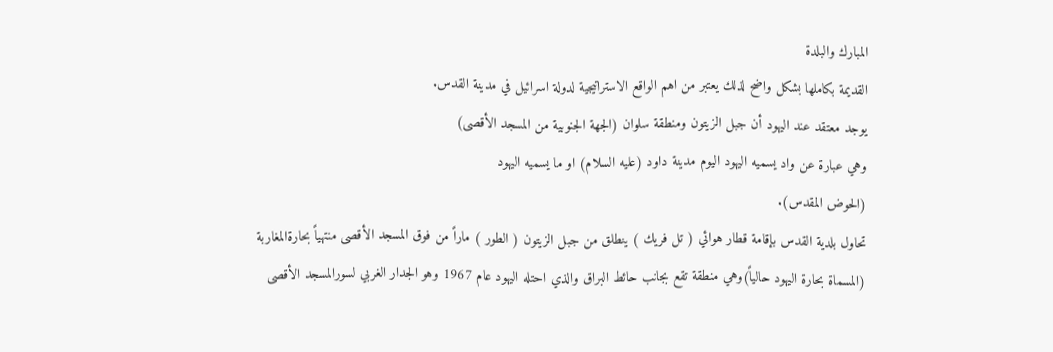المبارك والبلدة
القديمة بكاملها بشكل واضح لذلك يعتبر من اهم الواقع الاستراتيجية لدولة اسرائيل في مدينة القدس.
يوجد معتقد عند اليهود أن جبل الزيتون ومنطقة سلوان (الجهة الجنوبية من المسجد الأقصى)
وهي عبارة عن واد يسميه اليهود اليوم مدينة داود (عليه السلام) او ما يسميه اليهود
(الحوض المقدس).
تحاول بلدية القدس بإقامة قطار هوائي ( تل فريك ) ينطلق من جبل الزيتون ( الطور ) ماراً من فوق المسجد الأقصى منتهياً بحارةالمغاربة
(المسماة بحارة اليهود حالياً)وهي منطقة تقع بجانب حائط البراق والذي احتله اليهود عام 1967 وهو الجدار الغربي لسورالمسجد الأقصى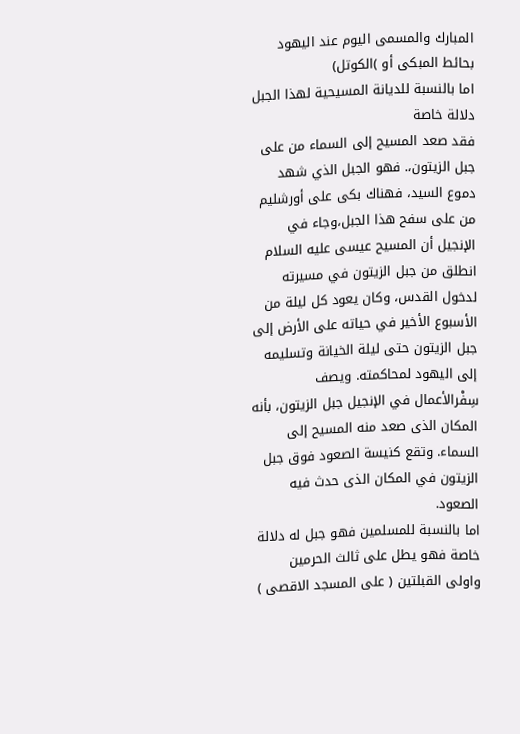المبارك والمسمى اليوم عند اليهود بحائط المبكى أو )الكوتل)
اما بالنسبة للديانة المسيحية لهذا الجبل دلالة خاصة
فقد صعد المسيح إلى السماء من على جبل الزيتون،. فهو الجبل الذي شهد دموع السيد، فهناك بكى على أورشليم من على سفح هذا الجبل،وجاء في الإنجيل أن المسيح عيسى عليه السلام انطلق من جبل الزيتون في مسيرته لدخول القدس، وكان يعود كل ليلة من الأسبوع الأخير في حياته على الأرض إلى جبل الزيتون حتى ليلة الخيانة وتسليمه إلى اليهود لمحاكمته. ويصف سِفْرالأعمال في الإنجيل جبل الزيتون، بأنه المكان الذى صعد منه المسيح إلى السماء. وتقع كنيسة الصعود فوق جبل الزيتون في المكان الذى حدث فيه الصعود.
اما بالنسبة للمسلمين فهو جبل له دلالة خاصة فهو يطل على ثالث الحرمين واولى القبلتين ( على المسجد الاقصى )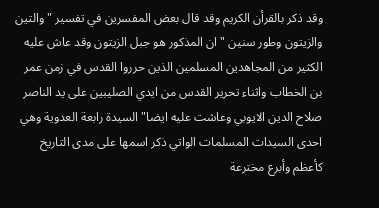وقد ذكر بالقرأن الكريم وقد قال بعض المفسرين في تفسير " والتين والزيتون وطور سنين " ان المذكور هو جبل الزيتون وقد عاش عليه الكثير من المجاهدين المسلمين الذين حرروا القدس في زمن عمر بن الخطاب واثناء تحرير القدس من ايدي الصليبين على يد الناصر صلاح الدين الايوبي وعاشت عليه ايضا" السيدة رابعة العدوية وهي احدى السيدات المسلمات الواتي ذكر اسمها على مدى التاريخ كأعظم وأبرع مخترعة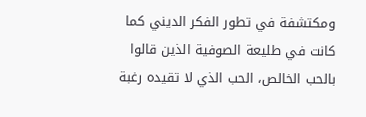ومكتشفة في تطور الفكر الديني كما كانت في طليعة الصوفية الذين قالوا بالحب الخالص، الحب الذي لا تقيده رغبة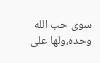سوى حب الله وحده،ولها على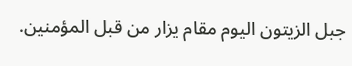جبل الزيتون اليوم مقام يزار من قبل المؤمنين.